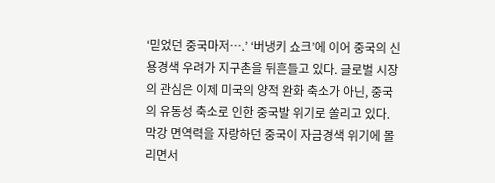‘믿었던 중국마저….’ ‘버냉키 쇼크’에 이어 중국의 신용경색 우려가 지구촌을 뒤흔들고 있다. 글로벌 시장의 관심은 이제 미국의 양적 완화 축소가 아닌, 중국의 유동성 축소로 인한 중국발 위기로 쏠리고 있다. 막강 면역력을 자랑하던 중국이 자금경색 위기에 몰리면서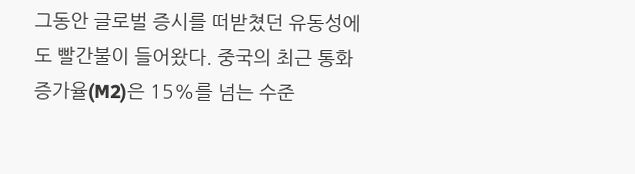그동안 글로벌 증시를 떠받쳤던 유동성에도 빨간불이 들어왔다. 중국의 최근 통화증가율(M2)은 15%를 넘는 수준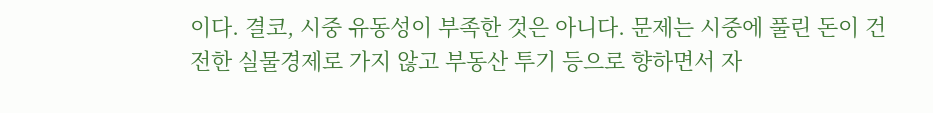이다. 결코, 시중 유동성이 부족한 것은 아니다. 문제는 시중에 풀린 돈이 건전한 실물경제로 가지 않고 부동산 투기 등으로 향하면서 자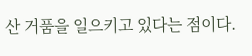산 거품을 일으키고 있다는 점이다.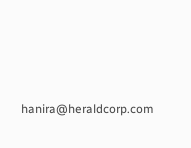hanira@heraldcorp.com